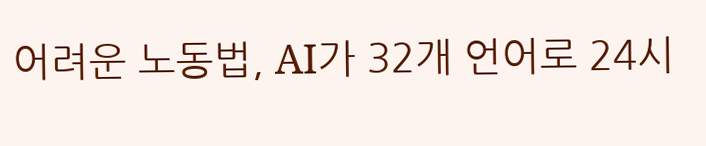어려운 노동법, AI가 32개 언어로 24시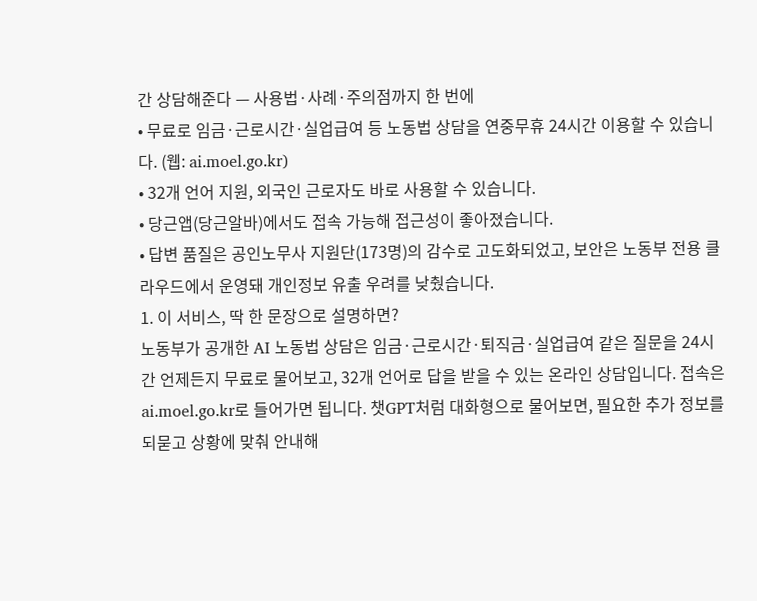간 상담해준다 — 사용법·사례·주의점까지 한 번에
• 무료로 임금·근로시간·실업급여 등 노동법 상담을 연중무휴 24시간 이용할 수 있습니다. (웹: ai.moel.go.kr)
• 32개 언어 지원, 외국인 근로자도 바로 사용할 수 있습니다.
• 당근앱(당근알바)에서도 접속 가능해 접근성이 좋아졌습니다.
• 답변 품질은 공인노무사 지원단(173명)의 감수로 고도화되었고, 보안은 노동부 전용 클라우드에서 운영돼 개인정보 유출 우려를 낮췄습니다.
1. 이 서비스, 딱 한 문장으로 설명하면?
노동부가 공개한 AI 노동법 상담은 임금·근로시간·퇴직금·실업급여 같은 질문을 24시간 언제든지 무료로 물어보고, 32개 언어로 답을 받을 수 있는 온라인 상담입니다. 접속은 ai.moel.go.kr로 들어가면 됩니다. 챗GPT처럼 대화형으로 물어보면, 필요한 추가 정보를 되묻고 상황에 맞춰 안내해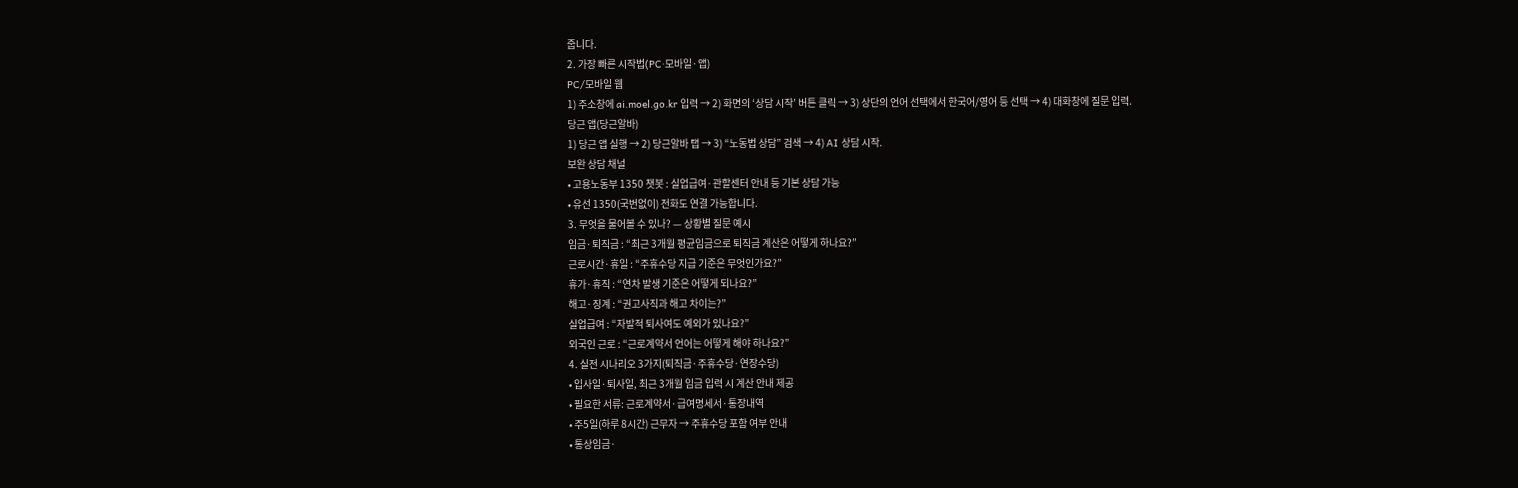줍니다.
2. 가장 빠른 시작법(PC·모바일·앱)
PC/모바일 웹
1) 주소창에 ai.moel.go.kr 입력 → 2) 화면의 ‘상담 시작’ 버튼 클릭 → 3) 상단의 언어 선택에서 한국어/영어 등 선택 → 4) 대화창에 질문 입력.
당근 앱(당근알바)
1) 당근 앱 실행 → 2) 당근알바 탭 → 3) “노동법 상담” 검색 → 4) AI 상담 시작.
보완 상담 채널
• 고용노동부 1350 챗봇 : 실업급여·관할센터 안내 등 기본 상담 가능
• 유선 1350(국번없이) 전화도 연결 가능합니다.
3. 무엇을 물어볼 수 있나? — 상황별 질문 예시
임금·퇴직금 : “최근 3개월 평균임금으로 퇴직금 계산은 어떻게 하나요?”
근로시간·휴일 : “주휴수당 지급 기준은 무엇인가요?”
휴가·휴직 : “연차 발생 기준은 어떻게 되나요?”
해고·징계 : “권고사직과 해고 차이는?”
실업급여 : “자발적 퇴사여도 예외가 있나요?”
외국인 근로 : “근로계약서 언어는 어떻게 해야 하나요?”
4. 실전 시나리오 3가지(퇴직금·주휴수당·연장수당)
• 입사일·퇴사일, 최근 3개월 임금 입력 시 계산 안내 제공
• 필요한 서류: 근로계약서·급여명세서·통장내역
• 주5일(하루 8시간) 근무자 → 주휴수당 포함 여부 안내
• 통상임금·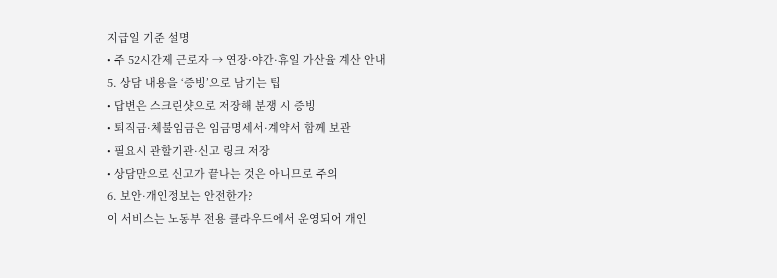지급일 기준 설명
• 주 52시간제 근로자 → 연장·야간·휴일 가산율 계산 안내
5. 상담 내용을 ‘증빙’으로 남기는 팁
• 답변은 스크린샷으로 저장해 분쟁 시 증빙
• 퇴직금·체불임금은 임금명세서·계약서 함께 보관
• 필요시 관할기관·신고 링크 저장
• 상담만으로 신고가 끝나는 것은 아니므로 주의
6. 보안·개인정보는 안전한가?
이 서비스는 노동부 전용 클라우드에서 운영되어 개인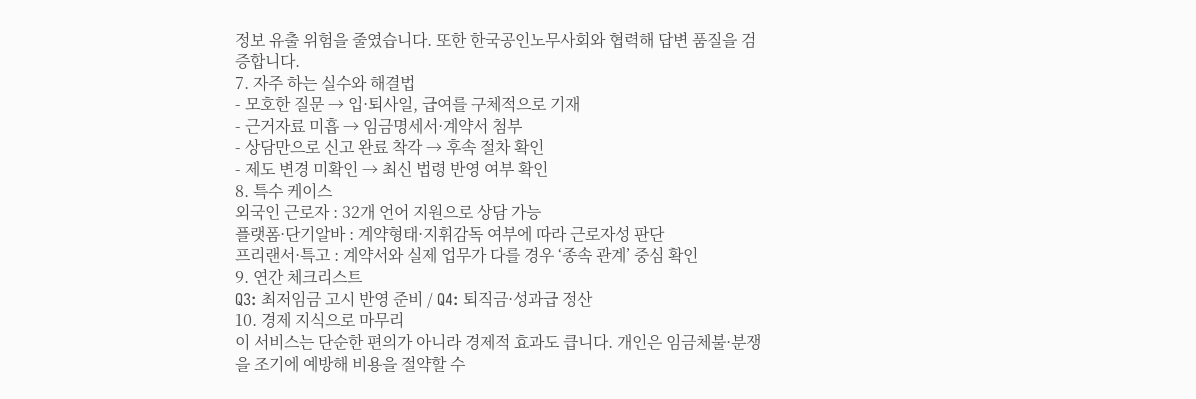정보 유출 위험을 줄였습니다. 또한 한국공인노무사회와 협력해 답변 품질을 검증합니다.
7. 자주 하는 실수와 해결법
- 모호한 질문 → 입·퇴사일, 급여를 구체적으로 기재
- 근거자료 미흡 → 임금명세서·계약서 첨부
- 상담만으로 신고 완료 착각 → 후속 절차 확인
- 제도 변경 미확인 → 최신 법령 반영 여부 확인
8. 특수 케이스
외국인 근로자 : 32개 언어 지원으로 상담 가능
플랫폼·단기알바 : 계약형태·지휘감독 여부에 따라 근로자성 판단
프리랜서·특고 : 계약서와 실제 업무가 다를 경우 ‘종속 관계’ 중심 확인
9. 연간 체크리스트
Q3: 최저임금 고시 반영 준비 / Q4: 퇴직금·성과급 정산
10. 경제 지식으로 마무리
이 서비스는 단순한 편의가 아니라 경제적 효과도 큽니다. 개인은 임금체불·분쟁을 조기에 예방해 비용을 절약할 수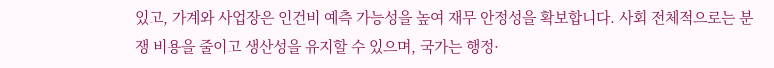있고, 가계와 사업장은 인건비 예측 가능성을 높여 재무 안정성을 확보합니다. 사회 전체적으로는 분쟁 비용을 줄이고 생산성을 유지할 수 있으며, 국가는 행정·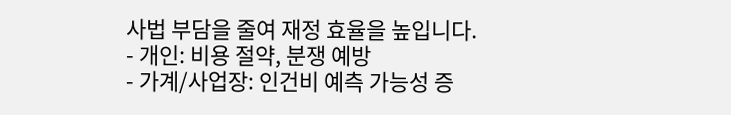사법 부담을 줄여 재정 효율을 높입니다.
- 개인: 비용 절약, 분쟁 예방
- 가계/사업장: 인건비 예측 가능성 증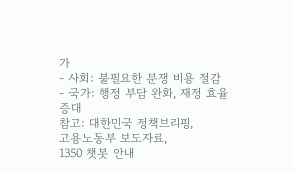가
- 사회: 불필요한 분쟁 비용 절감
- 국가: 행정 부담 완화, 재정 효율 증대
참고: 대한민국 정책브리핑,
고용노동부 보도자료,
1350 챗봇 안내